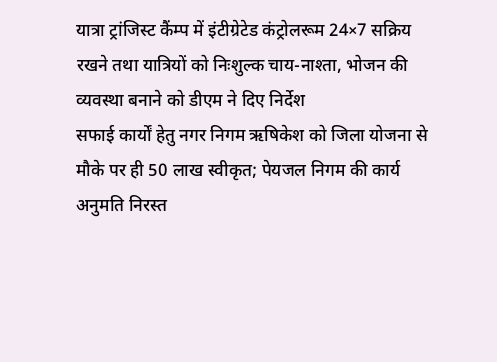यात्रा ट्रांजिस्ट कैंम्प में इंटीग्रेटेड कंट्रोलरूम 24×7 सक्रिय रखने तथा यात्रियों को निःशुल्क चाय-नाश्ता, भोजन की व्यवस्था बनाने को डीएम ने दिए निर्देश
सफाई कार्यों हेतु नगर निगम ऋषिकेश को जिला योजना से मौके पर ही 50 लाख स्वीकृत; पेयजल निगम की कार्य अनुमति निरस्त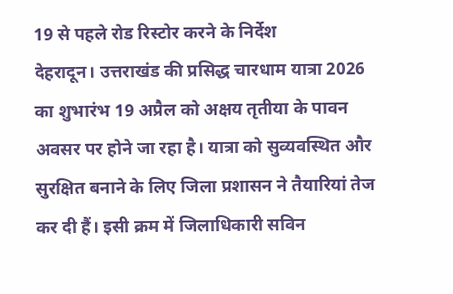19 से पहले रोड रिस्टोर करने के निर्देश
देहरादून। उत्तराखंड की प्रसिद्ध चारधाम यात्रा 2026 का शुभारंभ 19 अप्रैल को अक्षय तृतीया के पावन अवसर पर होने जा रहा है। यात्रा को सुव्यवस्थित और सुरक्षित बनाने के लिए जिला प्रशासन ने तैयारियां तेज कर दी हैं। इसी क्रम में जिलाधिकारी सविन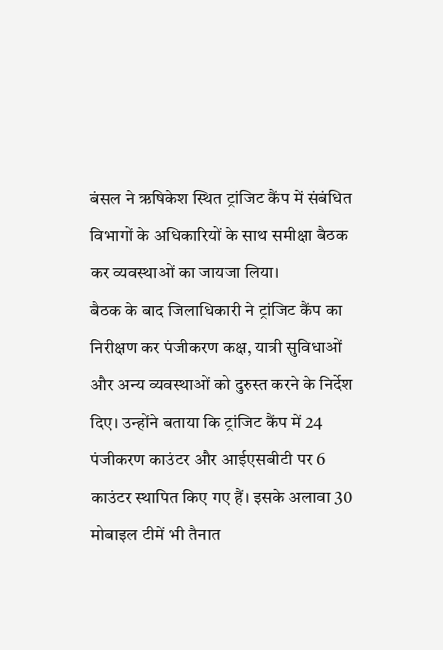बंसल ने ऋषिकेश स्थित ट्रांजिट कैंप में संबंधित विभागों के अधिकारियों के साथ समीक्षा बैठक कर व्यवस्थाओं का जायजा लिया।
बैठक के बाद जिलाधिकारी ने ट्रांजिट कैंप का निरीक्षण कर पंजीकरण कक्ष, यात्री सुविधाओं और अन्य व्यवस्थाओं को दुरुस्त करने के निर्देश दिए। उन्होंने बताया कि ट्रांजिट कैंप में 24 पंजीकरण काउंटर और आईएसबीटी पर 6 काउंटर स्थापित किए गए हैं। इसके अलावा 30 मोबाइल टीमें भी तैनात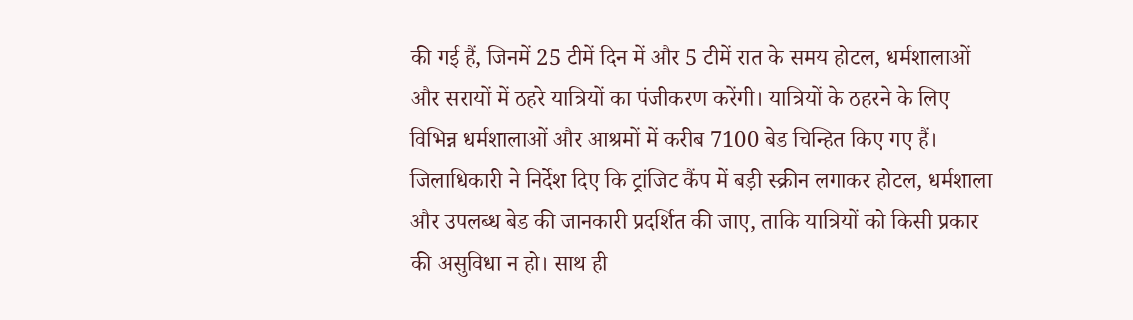की गई हैं, जिनमें 25 टीमें दिन में और 5 टीमें रात के समय होटल, धर्मशालाओं और सरायों में ठहरे यात्रियों का पंजीकरण करेंगी। यात्रियों के ठहरने के लिए विभिन्न धर्मशालाओं और आश्रमों में करीब 7100 बेड चिन्हित किए गए हैं।
जिलाधिकारी ने निर्देश दिए कि ट्रांजिट कैंप में बड़ी स्क्रीन लगाकर होटल, धर्मशाला और उपलब्ध बेड की जानकारी प्रदर्शित की जाए, ताकि यात्रियों को किसी प्रकार की असुविधा न हो। साथ ही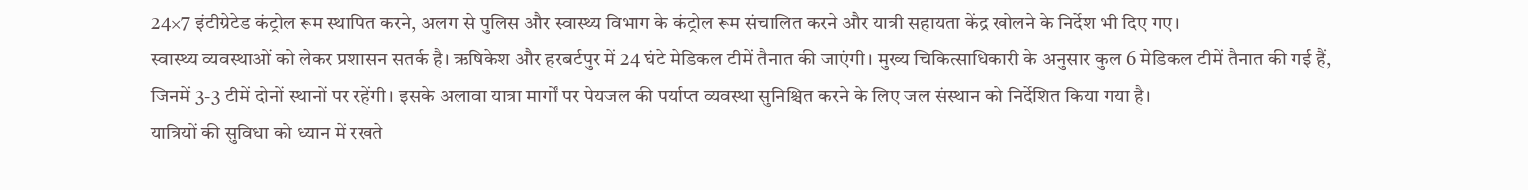24×7 इंटीग्रेटेड कंट्रोल रूम स्थापित करने, अलग से पुलिस और स्वास्थ्य विभाग के कंट्रोल रूम संचालित करने और यात्री सहायता केंद्र खोलने के निर्देश भी दिए गए।
स्वास्थ्य व्यवस्थाओं को लेकर प्रशासन सतर्क है। ऋषिकेश और हरबर्टपुर में 24 घंटे मेडिकल टीमें तैनात की जाएंगी। मुख्य चिकित्साधिकारी के अनुसार कुल 6 मेडिकल टीमें तैनात की गई हैं, जिनमें 3-3 टीमें दोनों स्थानों पर रहेंगी। इसके अलावा यात्रा मार्गों पर पेयजल की पर्याप्त व्यवस्था सुनिश्चित करने के लिए जल संस्थान को निर्देशित किया गया है।
यात्रियों की सुविधा को ध्यान में रखते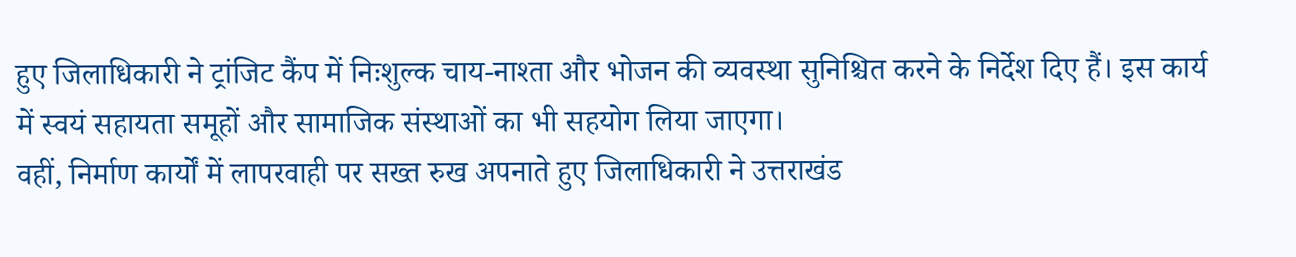हुए जिलाधिकारी ने ट्रांजिट कैंप में निःशुल्क चाय-नाश्ता और भोजन की व्यवस्था सुनिश्चित करने के निर्देश दिए हैं। इस कार्य में स्वयं सहायता समूहों और सामाजिक संस्थाओं का भी सहयोग लिया जाएगा।
वहीं, निर्माण कार्यों में लापरवाही पर सख्त रुख अपनाते हुए जिलाधिकारी ने उत्तराखंड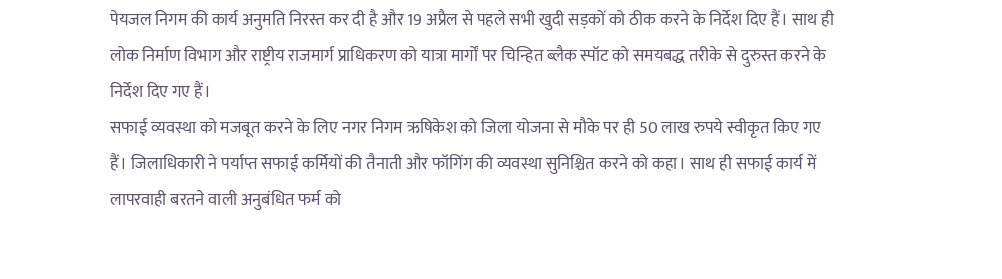पेयजल निगम की कार्य अनुमति निरस्त कर दी है और 19 अप्रैल से पहले सभी खुदी सड़कों को ठीक करने के निर्देश दिए हैं। साथ ही लोक निर्माण विभाग और राष्ट्रीय राजमार्ग प्राधिकरण को यात्रा मार्गों पर चिन्हित ब्लैक स्पॉट को समयबद्ध तरीके से दुरुस्त करने के निर्देश दिए गए हैं।
सफाई व्यवस्था को मजबूत करने के लिए नगर निगम ऋषिकेश को जिला योजना से मौके पर ही 50 लाख रुपये स्वीकृत किए गए हैं। जिलाधिकारी ने पर्याप्त सफाई कर्मियों की तैनाती और फॉगिंग की व्यवस्था सुनिश्चित करने को कहा। साथ ही सफाई कार्य में लापरवाही बरतने वाली अनुबंधित फर्म को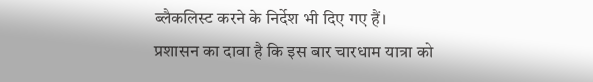ब्लैकलिस्ट करने के निर्देश भी दिए गए हैं।
प्रशासन का दावा है कि इस बार चारधाम यात्रा को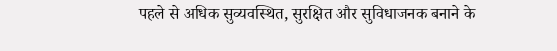पहले से अधिक सुव्यवस्थित, सुरक्षित और सुविधाजनक बनाने के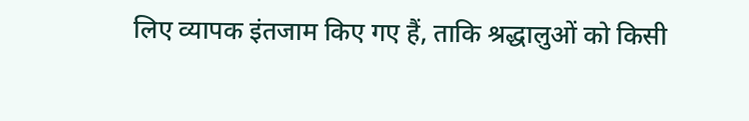लिए व्यापक इंतजाम किए गए हैं, ताकि श्रद्धालुओं को किसी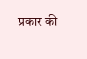प्रकार की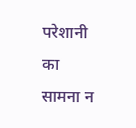परेशानी का सामना न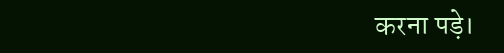करना पड़े।